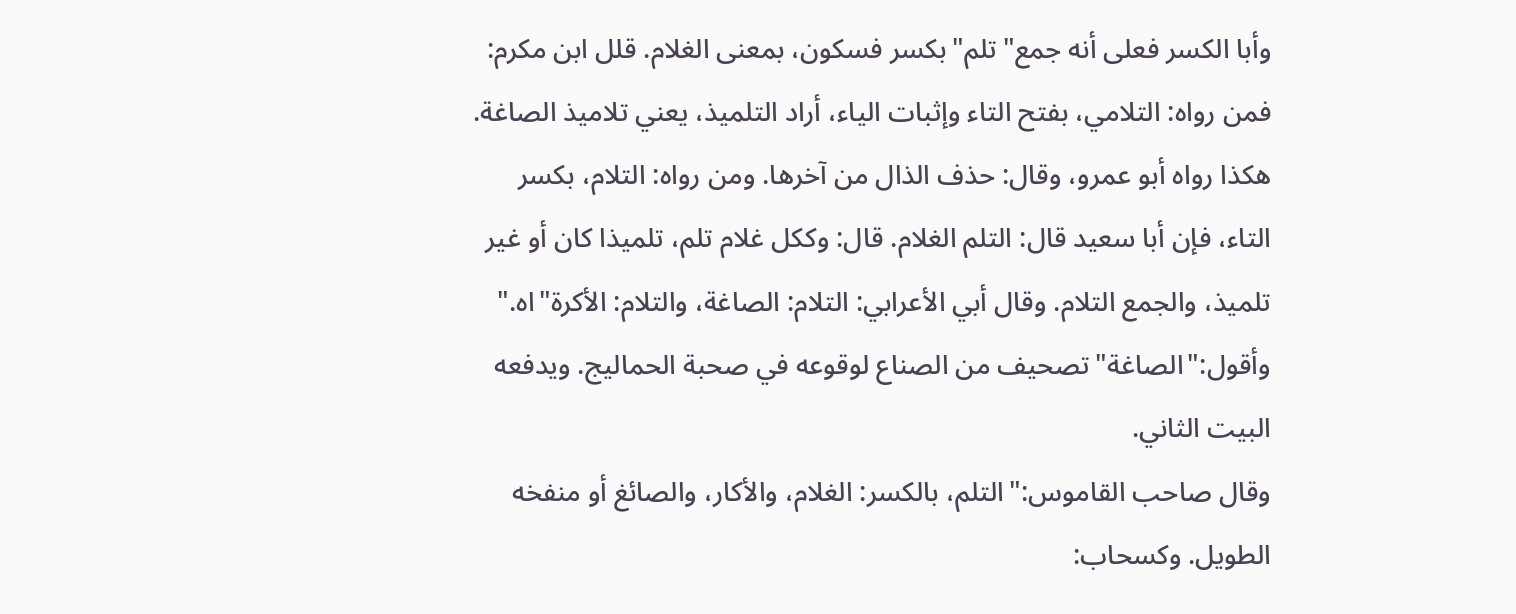وأبا الكسر فعلى أنه جمع"تلم"بكسر فسكون، بمعنى الغلام. قلل ابن مكرم: فمن رواه: التلامي، بفتح التاء وإثبات الياء، أراد التلميذ، يعني تلاميذ الصاغة. هكذا رواه أبو عمرو، وقال: حذف الذال من آخرها. ومن رواه: التلام، بكسر التاء، فإن أبا سعيد قال: التلم الغلام. قال: وككل غلام تلم، تلميذا كان أو غير تلميذ، والجمع التلام. وقال أبي الأعرابي: التلام: الصاغة، والتلام: الأكرة"اه."
وأقول:"الصاغة"تصحيف من الصناع لوقوعه في صحبة الحماليج. ويدفعه البيت الثاني.
وقال صاحب القاموس:"التلم، بالكسر: الغلام، والأكار، والصائغ أو منفخه الطويل. وكسحاب: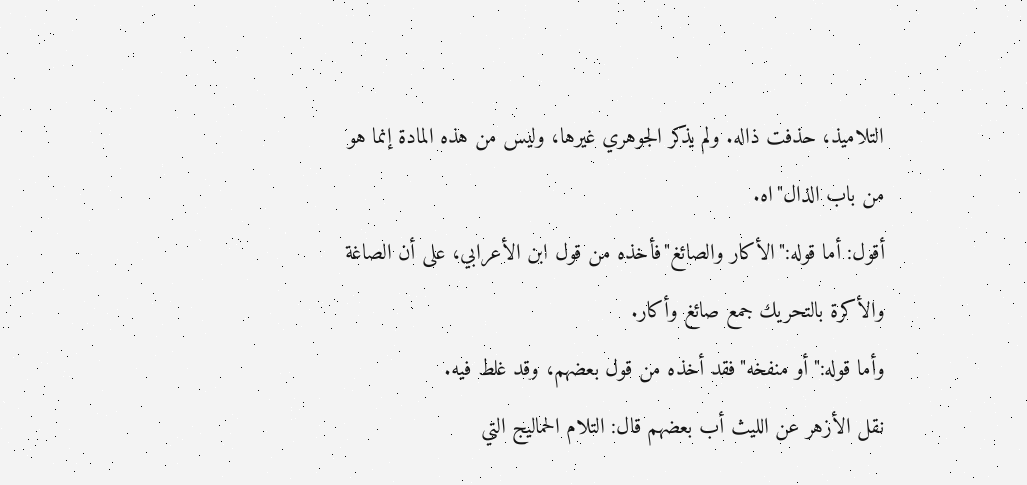التلاميذ، حذفت ذاله. ولم يذكر الجوهري غيرها، وليس من هذه المادة إنما هو من باب الذال"اه.
أقول: أما قوله:"الأكار والصائغ"فأخذه من قول ابن الأعرابي، على أن الصاغة والأكرة بالتحريك جمع صائغ وأكار.
وأما قوله:"أو منفخه"فقد أخذه من قول بعضهم، وقد غلط فيه.
نقل الأزهر عن الليث أب بعضهم قال: التلام الحماليج التي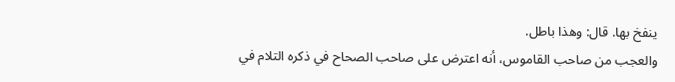ينفخ بها. قال: وهذا باطل.
والعجب من صاحب القاموس، أنه اعترض على صاحب الصحاح في ذكره التلام في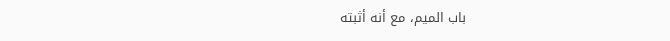باب الميم، مع أنه أثبته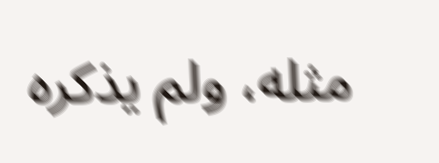مثله، ولم يذكره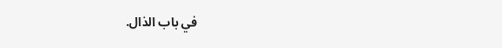في باب الذال.